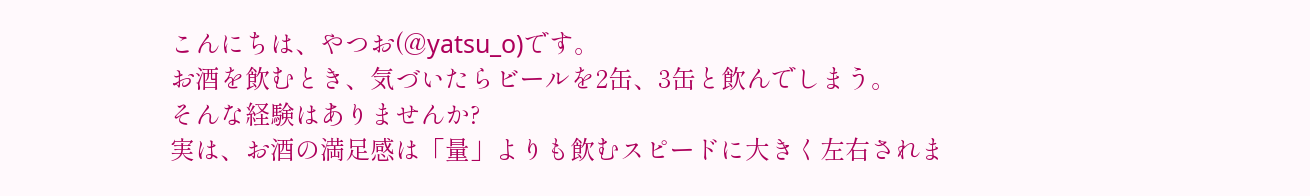こんにちは、やつお(@yatsu_o)です。
お酒を飲むとき、気づいたらビールを2缶、3缶と飲んでしまう。
そんな経験はありませんか?
実は、お酒の満足感は「量」よりも飲むスピードに大きく左右されま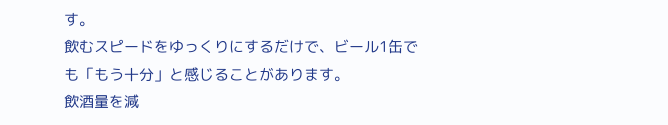す。
飲むスピードをゆっくりにするだけで、ビール1缶でも「もう十分」と感じることがあります。
飲酒量を減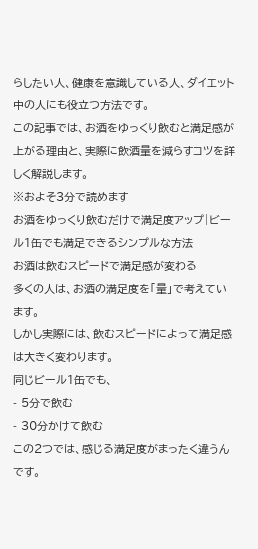らしたい人、健康を意識している人、ダイエット中の人にも役立つ方法です。
この記事では、お酒をゆっくり飲むと満足感が上がる理由と、実際に飲酒量を減らすコツを詳しく解説します。
※およそ3分で読めます
お酒をゆっくり飲むだけで満足度アップ|ビール1缶でも満足できるシンプルな方法
お酒は飲むスピードで満足感が変わる
多くの人は、お酒の満足度を「量」で考えています。
しかし実際には、飲むスピードによって満足感は大きく変わります。
同じビール1缶でも、
- 5分で飲む
- 30分かけて飲む
この2つでは、感じる満足度がまったく違うんです。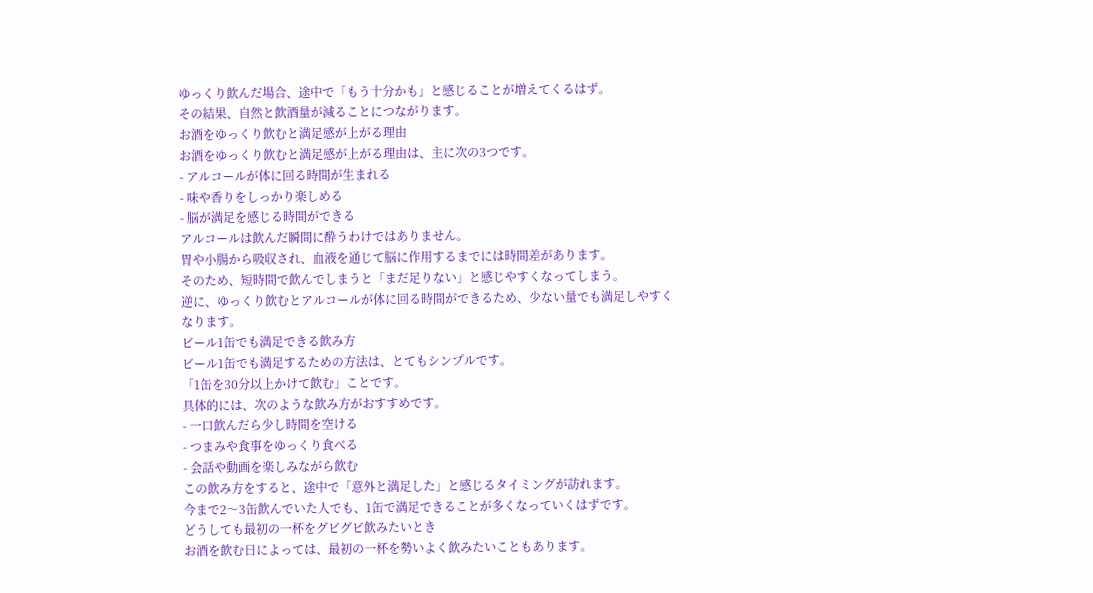ゆっくり飲んだ場合、途中で「もう十分かも」と感じることが増えてくるはず。
その結果、自然と飲酒量が減ることにつながります。
お酒をゆっくり飲むと満足感が上がる理由
お酒をゆっくり飲むと満足感が上がる理由は、主に次の3つです。
- アルコールが体に回る時間が生まれる
- 味や香りをしっかり楽しめる
- 脳が満足を感じる時間ができる
アルコールは飲んだ瞬間に酔うわけではありません。
胃や小腸から吸収され、血液を通じて脳に作用するまでには時間差があります。
そのため、短時間で飲んでしまうと「まだ足りない」と感じやすくなってしまう。
逆に、ゆっくり飲むとアルコールが体に回る時間ができるため、少ない量でも満足しやすくなります。
ビール1缶でも満足できる飲み方
ビール1缶でも満足するための方法は、とてもシンプルです。
「1缶を30分以上かけて飲む」ことです。
具体的には、次のような飲み方がおすすめです。
- 一口飲んだら少し時間を空ける
- つまみや食事をゆっくり食べる
- 会話や動画を楽しみながら飲む
この飲み方をすると、途中で「意外と満足した」と感じるタイミングが訪れます。
今まで2〜3缶飲んでいた人でも、1缶で満足できることが多くなっていくはずです。
どうしても最初の一杯をグビグビ飲みたいとき
お酒を飲む日によっては、最初の一杯を勢いよく飲みたいこともあります。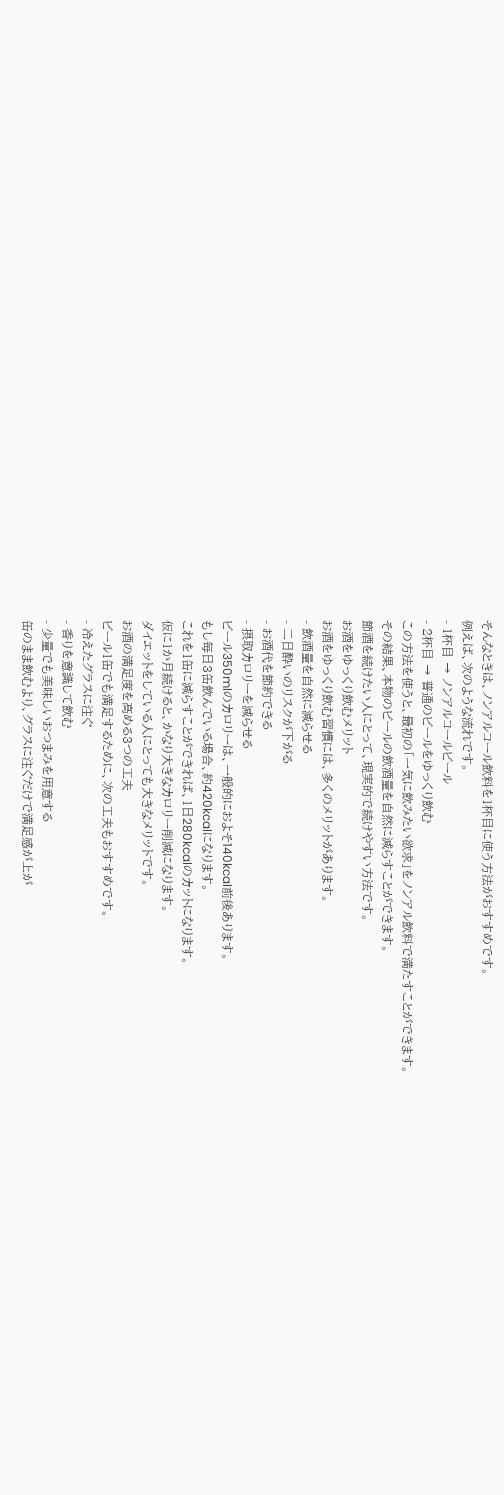そんなときは、ノンアルコール飲料を1杯目に使う方法がおすすめです。
例えば、次のような流れです。
- 1杯目 → ノンアルコールビール
- 2杯目 → 普通のビールをゆっくり飲む
この方法を使うと、最初の「一気に飲みたい欲求」をノンアル飲料で満たすことができます。
その結果、本物のビールの飲酒量を自然に減らすことができます。
節酒を続けたい人にとって、現実的で続けやすい方法です。
お酒をゆっくり飲むメリット
お酒をゆっくり飲む習慣には、多くのメリットがあります。
- 飲酒量を自然に減らせる
- 二日酔いのリスクが下がる
- お酒代を節約できる
- 摂取カロリーを減らせる
ビール350mlのカロリーは、一般的におよそ140kcal前後あります。
もし毎日3缶飲んでいる場合、約420kcalになります。
これを1缶に減らすことができれば、1日280kcalのカットになります。
仮に1か月続けると、かなり大きなカロリー削減になります。
ダイエットをしている人にとっても大きなメリットです。
お酒の満足度を高める3つの工夫
ビール1缶でも満足するために、次の工夫もおすすめです。
- 冷えたグラスに注ぐ
- 香りを意識して飲む
- 少量でも美味しいおつまみを用意する
缶のまま飲むより、グラスに注ぐだけで満足感が上が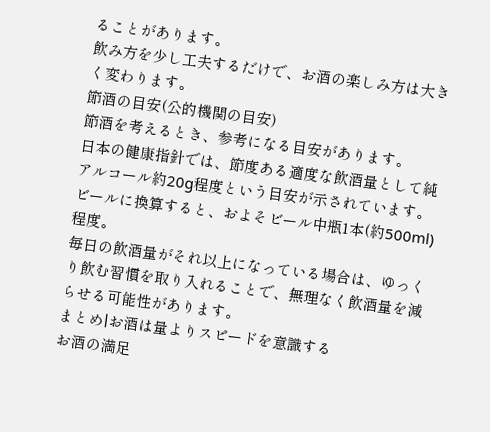ることがあります。
飲み方を少し工夫するだけで、お酒の楽しみ方は大きく変わります。
節酒の目安(公的機関の目安)
節酒を考えるとき、参考になる目安があります。
日本の健康指針では、節度ある適度な飲酒量として純アルコール約20g程度という目安が示されています。
ビールに換算すると、およそビール中瓶1本(約500ml)程度。
毎日の飲酒量がそれ以上になっている場合は、ゆっくり飲む習慣を取り入れることで、無理なく飲酒量を減らせる可能性があります。
まとめ|お酒は量よりスピードを意識する
お酒の満足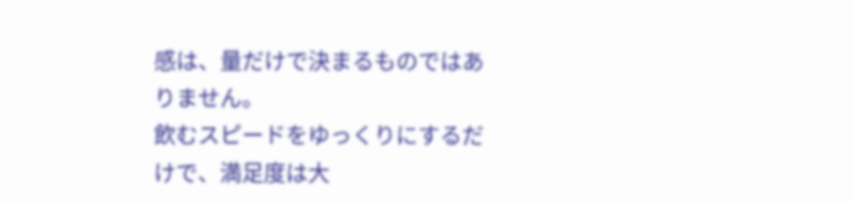感は、量だけで決まるものではありません。
飲むスピードをゆっくりにするだけで、満足度は大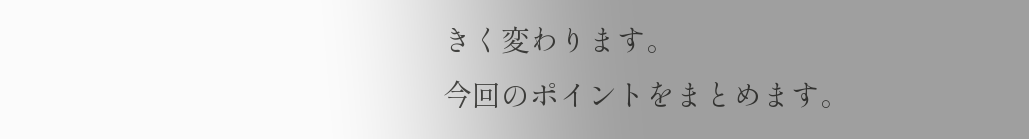きく変わります。
今回のポイントをまとめます。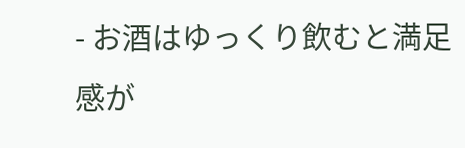- お酒はゆっくり飲むと満足感が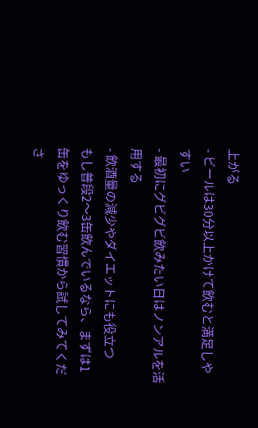上がる
- ビールは30分以上かけて飲むと満足しやすい
- 最初にグビグビ飲みたい日はノンアルを活用する
- 飲酒量の減少やダイエットにも役立つ
もし普段2〜3缶飲んでいるなら、まずは1缶をゆっくり飲む習慣から試してみてくださ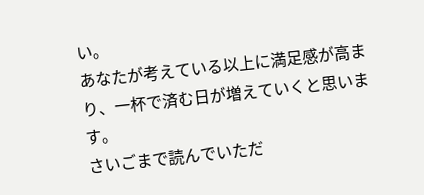い。
あなたが考えている以上に満足感が高まり、一杯で済む日が増えていくと思います。
さいごまで読んでいただ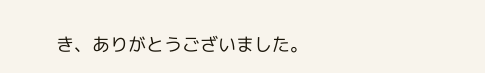き、ありがとうございました。